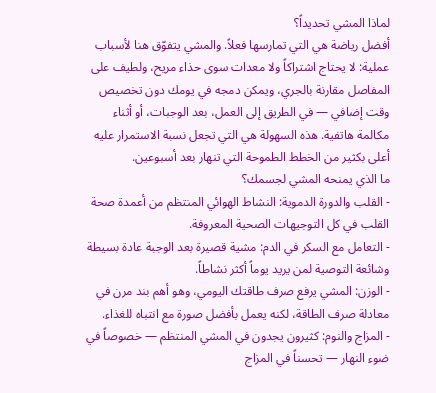لماذا المشي تحديداً؟
أفضل رياضة هي التي تمارسها فعلاً. والمشي يتفوّق هنا لأسباب عملية: لا يحتاج اشتراكاً ولا معدات سوى حذاء مريح، ولطيف على المفاصل مقارنة بالجري، ويمكن دمجه في يومك دون تخصيص وقت إضافي — في الطريق إلى العمل، بعد الوجبات، أو أثناء مكالمة هاتفية. هذه السهولة هي التي تجعل نسبة الاستمرار عليه أعلى بكثير من الخطط الطموحة التي تنهار بعد أسبوعين.
ما الذي يمنحه المشي لجسمك؟
- القلب والدورة الدموية: النشاط الهوائي المنتظم من أعمدة صحة القلب في كل التوجيهات الصحية المعروفة.
- التعامل مع السكر في الدم: مشية قصيرة بعد الوجبة عادة بسيطة وشائعة التوصية لمن يريد يوماً أكثر نشاطاً.
- الوزن: المشي يرفع صرف طاقتك اليومي، وهو أهم بند مرن في معادلة صرف الطاقة، لكنه يعمل بأفضل صورة مع انتباه للغذاء.
- المزاج والنوم: كثيرون يجدون في المشي المنتظم — خصوصاً في ضوء النهار — تحسناً في المزاج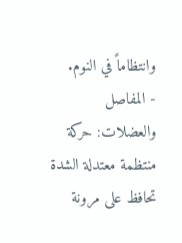وانتظاماً في النوم.
- المفاصل والعضلات: حركة منتظمة معتدلة الشدة تحافظ على مرونة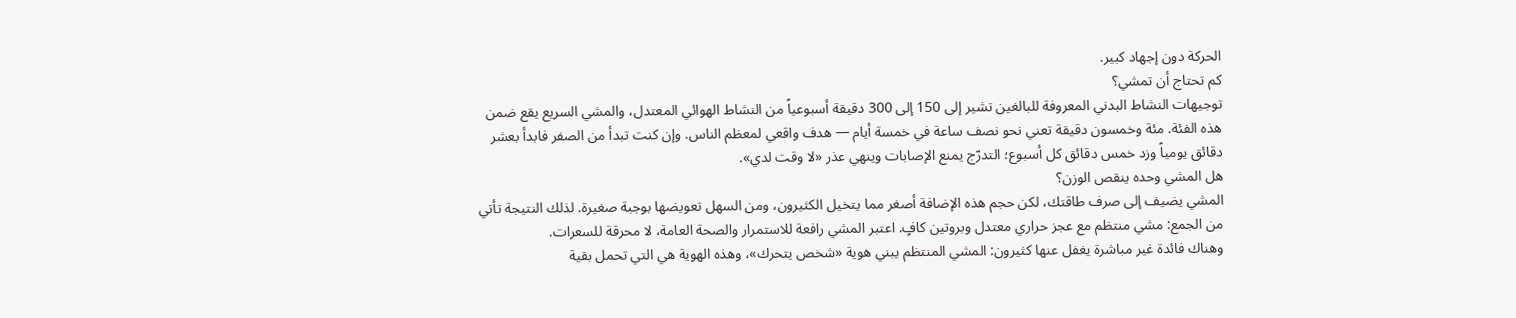الحركة دون إجهاد كبير.
كم تحتاج أن تمشي؟
توجيهات النشاط البدني المعروفة للبالغين تشير إلى 150 إلى 300 دقيقة أسبوعياً من النشاط الهوائي المعتدل، والمشي السريع يقع ضمن هذه الفئة. مئة وخمسون دقيقة تعني نحو نصف ساعة في خمسة أيام — هدف واقعي لمعظم الناس. وإن كنت تبدأ من الصفر فابدأ بعشر دقائق يومياً وزد خمس دقائق كل أسبوع؛ التدرّج يمنع الإصابات وينهي عذر «لا وقت لدي».
هل المشي وحده ينقص الوزن؟
المشي يضيف إلى صرف طاقتك، لكن حجم هذه الإضافة أصغر مما يتخيل الكثيرون، ومن السهل تعويضها بوجبة صغيرة. لذلك النتيجة تأتي من الجمع: مشي منتظم مع عجز حراري معتدل وبروتين كافٍ. اعتبر المشي رافعة للاستمرار والصحة العامة، لا محرقة للسعرات.
وهناك فائدة غير مباشرة يغفل عنها كثيرون: المشي المنتظم يبني هوية «شخص يتحرك»، وهذه الهوية هي التي تحمل بقية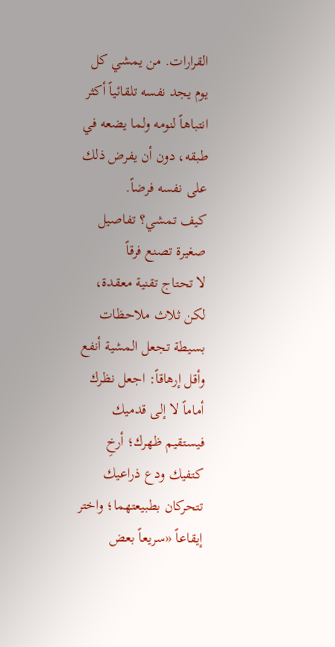القرارات. من يمشي كل يوم يجد نفسه تلقائياً أكثر انتباهاً لنومه ولما يضعه في طبقه، دون أن يفرض ذلك على نفسه فرضاً.
كيف تمشي؟ تفاصيل صغيرة تصنع فرقاً
لا تحتاج تقنية معقدة، لكن ثلاث ملاحظات بسيطة تجعل المشية أنفع وأقل إرهاقاً: اجعل نظرك أماماً لا إلى قدميك فيستقيم ظهرك؛ أرخِ كتفيك ودع ذراعيك تتحركان بطبيعتهما؛ واختر إيقاعاً «سريعاً بعض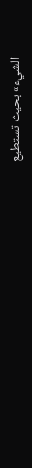الشيء» بحيث تستطيع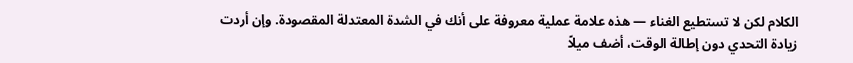الكلام لكن لا تستطيع الغناء — هذه علامة عملية معروفة على أنك في الشدة المعتدلة المقصودة. وإن أردت زيادة التحدي دون إطالة الوقت، أضف ميلاً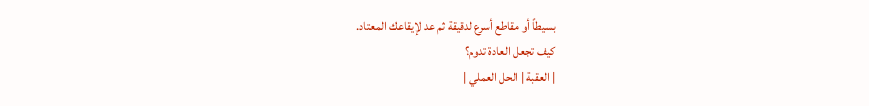بسيطاً أو مقاطع أسرع لدقيقة ثم عد لإيقاعك المعتاد.
كيف تجعل العادة تدوم؟
| العقبة | الحل العملي |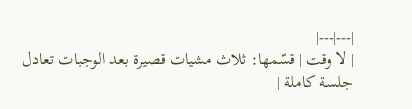|---|---|
| لا وقت | قسّمها: ثلاث مشيات قصيرة بعد الوجبات تعادل جلسة كاملة |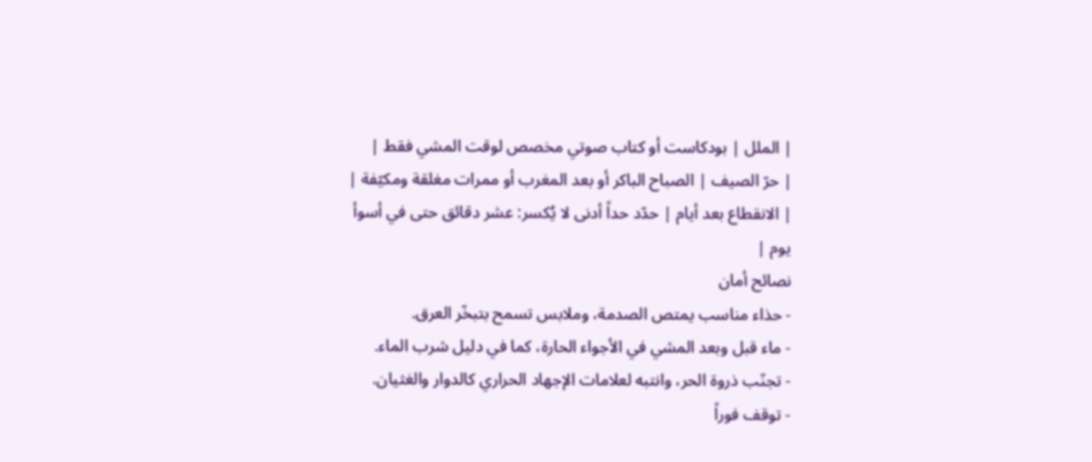| الملل | بودكاست أو كتاب صوتي مخصص لوقت المشي فقط |
| حرّ الصيف | الصباح الباكر أو بعد المغرب أو ممرات مغلقة ومكيّفة |
| الانقطاع بعد أيام | حدّد حداً أدنى لا يُكسر: عشر دقائق حتى في أسوأ يوم |
نصائح أمان
- حذاء مناسب يمتص الصدمة، وملابس تسمح بتبخّر العرق.
- ماء قبل وبعد المشي في الأجواء الحارة، كما في دليل شرب الماء.
- تجنّب ذروة الحر، وانتبه لعلامات الإجهاد الحراري كالدوار والغثيان.
- توقف فوراً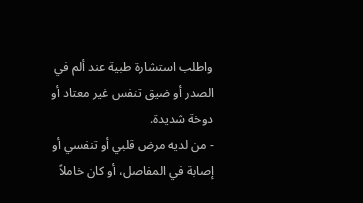واطلب استشارة طبية عند ألم في الصدر أو ضيق تنفس غير معتاد أو دوخة شديدة.
- من لديه مرض قلبي أو تنفسي أو إصابة في المفاصل، أو كان خاملاً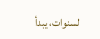لسنوات، يبدأ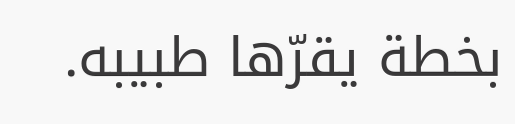بخطة يقرّها طبيبه.